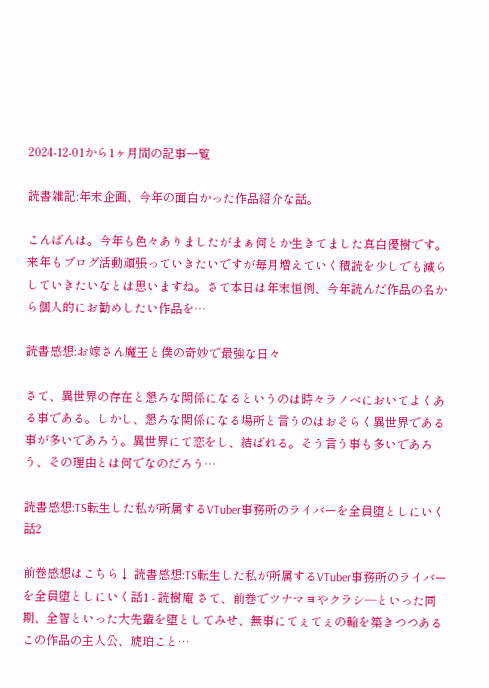2024-12-01から1ヶ月間の記事一覧

読書雑記:年末企画、今年の面白かった作品紹介な話。

こんばんは。今年も色々ありましたがまぁ何とか生きてました真白優樹です。来年もブログ活動頑張っていきたいですが毎月増えていく積読を少しでも減らしていきたいなとは思いますね。さて本日は年末恒例、今年読んだ作品の名から個人的にお勧めしたい作品を…

読書感想:お嫁さん魔王と僕の奇妙で最強な日々

さて、異世界の存在と懇ろな関係になるというのは時々ラノベにおいてよくある事である。しかし、懇ろな関係になる場所と言うのはおそらく異世界である事が多いであろう。異世界にて恋をし、結ばれる。そう言う事も多いであろう、その理由とは何でなのだろう…

読書感想:TS転生した私が所属するVTuber事務所のライバーを全員堕としにいく話2

前巻感想はこちら↓ 読書感想:TS転生した私が所属するVTuber事務所のライバーを全員堕としにいく話1 - 読樹庵 さて、前巻でツナマヨやクラシ―といった同期、全智といった大先輩を堕としてみせ、無事にてぇてぇの輪を築きつつあるこの作品の主人公、琥珀こと…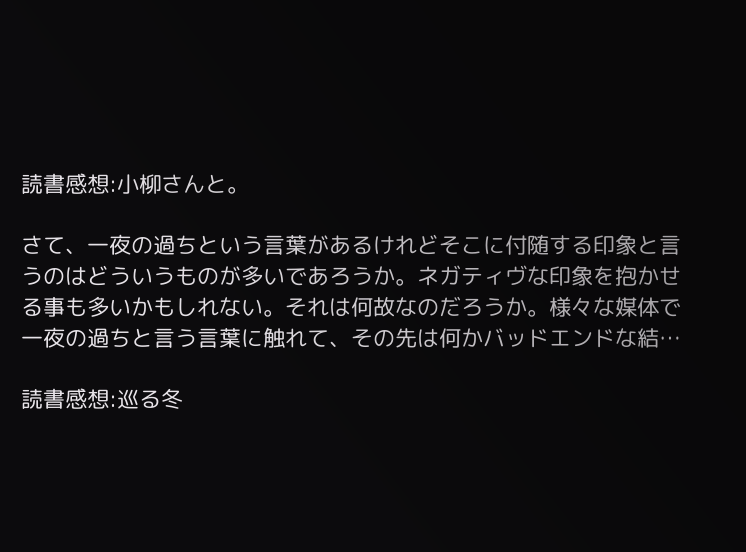読書感想:小柳さんと。

さて、一夜の過ちという言葉があるけれどそこに付随する印象と言うのはどういうものが多いであろうか。ネガティヴな印象を抱かせる事も多いかもしれない。それは何故なのだろうか。様々な媒体で一夜の過ちと言う言葉に触れて、その先は何かバッドエンドな結…

読書感想:巡る冬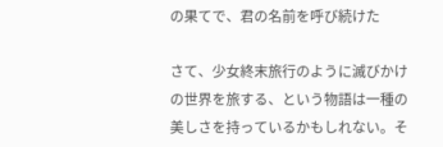の果てで、君の名前を呼び続けた

さて、少女終末旅行のように滅びかけの世界を旅する、という物語は一種の美しさを持っているかもしれない。そ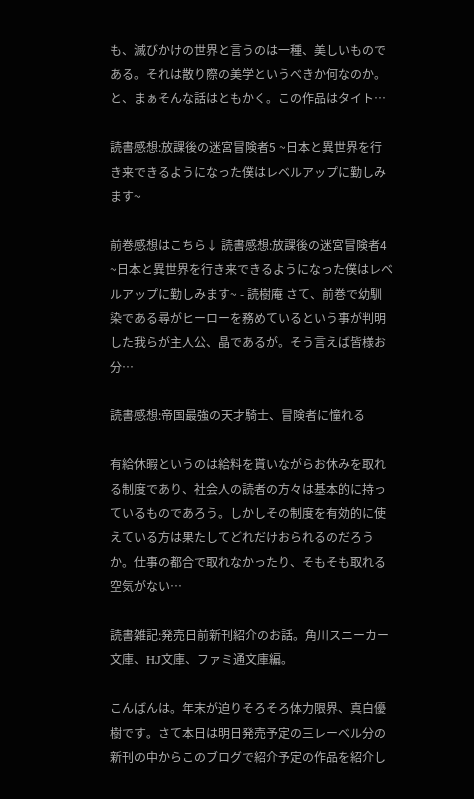も、滅びかけの世界と言うのは一種、美しいものである。それは散り際の美学というべきか何なのか。と、まぁそんな話はともかく。この作品はタイト…

読書感想:放課後の迷宮冒険者5 ~日本と異世界を行き来できるようになった僕はレベルアップに勤しみます~

前巻感想はこちら↓ 読書感想:放課後の迷宮冒険者4 ~日本と異世界を行き来できるようになった僕はレベルアップに勤しみます~ - 読樹庵 さて、前巻で幼馴染である尋がヒーローを務めているという事が判明した我らが主人公、晶であるが。そう言えば皆様お分…

読書感想:帝国最強の天才騎士、冒険者に憧れる

有給休暇というのは給料を貰いながらお休みを取れる制度であり、社会人の読者の方々は基本的に持っているものであろう。しかしその制度を有効的に使えている方は果たしてどれだけおられるのだろうか。仕事の都合で取れなかったり、そもそも取れる空気がない…

読書雑記:発売日前新刊紹介のお話。角川スニーカー文庫、HJ文庫、ファミ通文庫編。

こんばんは。年末が迫りそろそろ体力限界、真白優樹です。さて本日は明日発売予定の三レーベル分の新刊の中からこのブログで紹介予定の作品を紹介し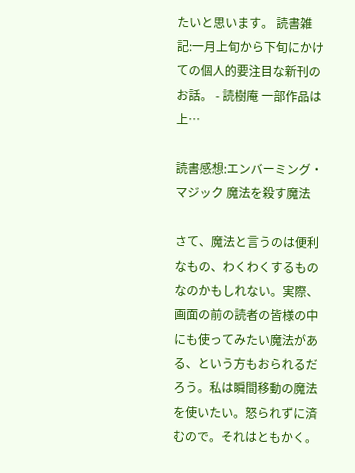たいと思います。 読書雑記:一月上旬から下旬にかけての個人的要注目な新刊のお話。 - 読樹庵 一部作品は上…

読書感想:エンバーミング・マジック 魔法を殺す魔法

さて、魔法と言うのは便利なもの、わくわくするものなのかもしれない。実際、画面の前の読者の皆様の中にも使ってみたい魔法がある、という方もおられるだろう。私は瞬間移動の魔法を使いたい。怒られずに済むので。それはともかく。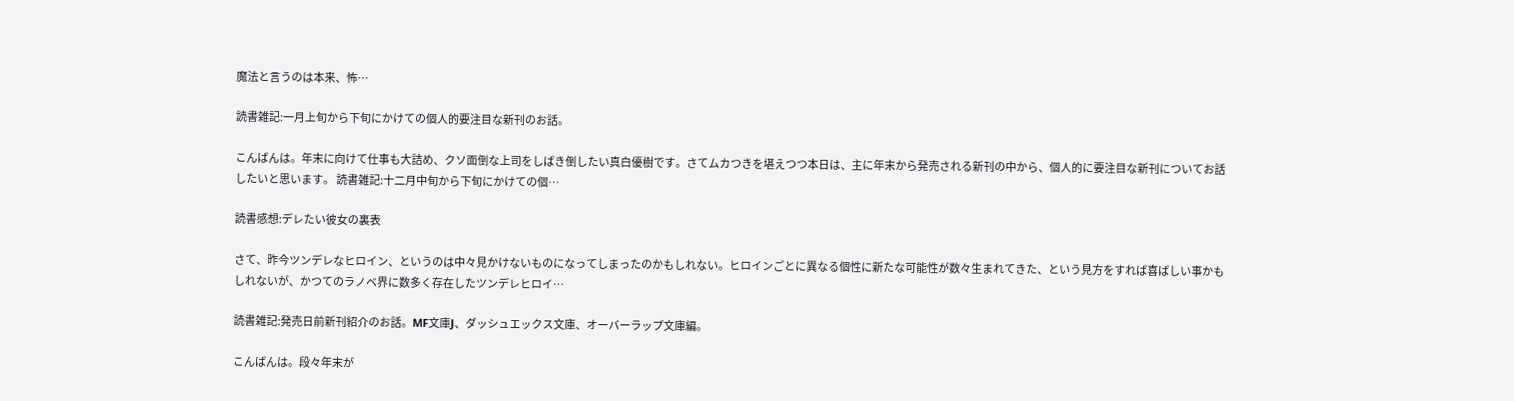魔法と言うのは本来、怖…

読書雑記:一月上旬から下旬にかけての個人的要注目な新刊のお話。

こんばんは。年末に向けて仕事も大詰め、クソ面倒な上司をしばき倒したい真白優樹です。さてムカつきを堪えつつ本日は、主に年末から発売される新刊の中から、個人的に要注目な新刊についてお話したいと思います。 読書雑記:十二月中旬から下旬にかけての個…

読書感想:デレたい彼女の裏表

さて、昨今ツンデレなヒロイン、というのは中々見かけないものになってしまったのかもしれない。ヒロインごとに異なる個性に新たな可能性が数々生まれてきた、という見方をすれば喜ばしい事かもしれないが、かつてのラノベ界に数多く存在したツンデレヒロイ…

読書雑記:発売日前新刊紹介のお話。MF文庫J、ダッシュエックス文庫、オーバーラップ文庫編。

こんばんは。段々年末が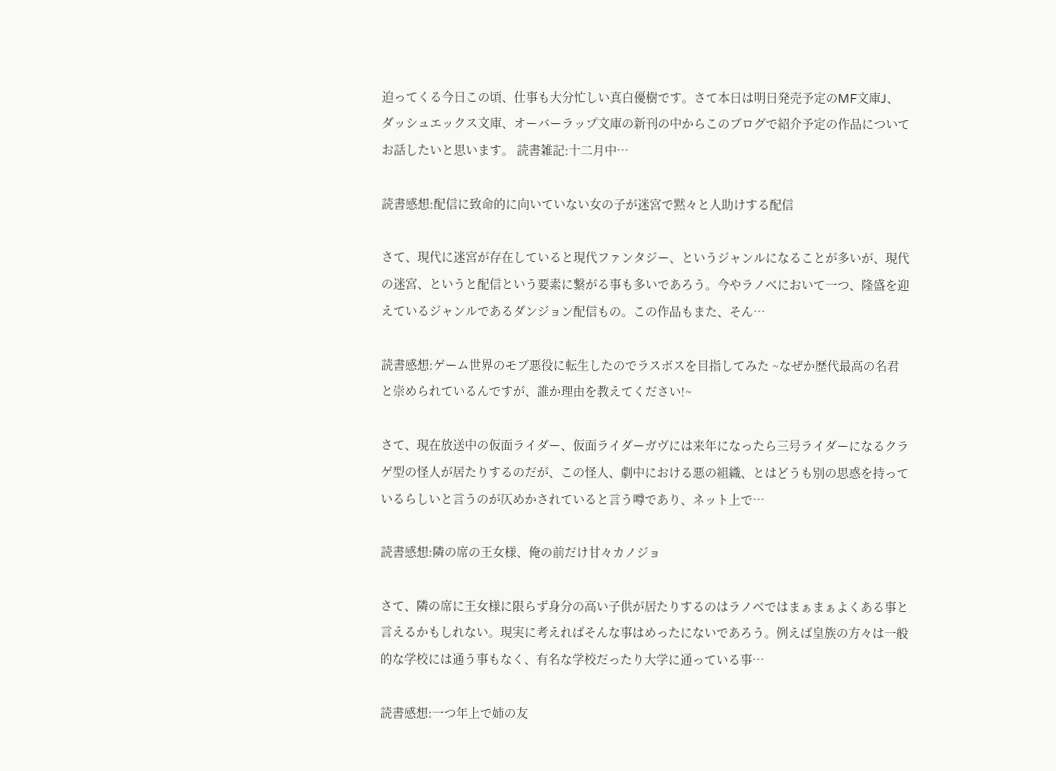迫ってくる今日この頃、仕事も大分忙しい真白優樹です。さて本日は明日発売予定のMF文庫J、ダッシュエックス文庫、オーバーラップ文庫の新刊の中からこのブログで紹介予定の作品についてお話したいと思います。 読書雑記:十二月中…

読書感想:配信に致命的に向いていない女の子が迷宮で黙々と人助けする配信

さて、現代に迷宮が存在していると現代ファンタジー、というジャンルになることが多いが、現代の迷宮、というと配信という要素に繋がる事も多いであろう。今やラノベにおいて一つ、隆盛を迎えているジャンルであるダンジョン配信もの。この作品もまた、そん…

読書感想:ゲーム世界のモブ悪役に転生したのでラスボスを目指してみた ~なぜか歴代最高の名君と崇められているんですが、誰か理由を教えてください!~

さて、現在放送中の仮面ライダー、仮面ライダーガヴには来年になったら三号ライダーになるクラゲ型の怪人が居たりするのだが、この怪人、劇中における悪の組織、とはどうも別の思惑を持っているらしいと言うのが仄めかされていると言う噂であり、ネット上で…

読書感想:隣の席の王女様、俺の前だけ甘々カノジョ

さて、隣の席に王女様に限らず身分の高い子供が居たりするのはラノベではまぁまぁよくある事と言えるかもしれない。現実に考えればそんな事はめったにないであろう。例えば皇族の方々は一般的な学校には通う事もなく、有名な学校だったり大学に通っている事…

読書感想:一つ年上で姉の友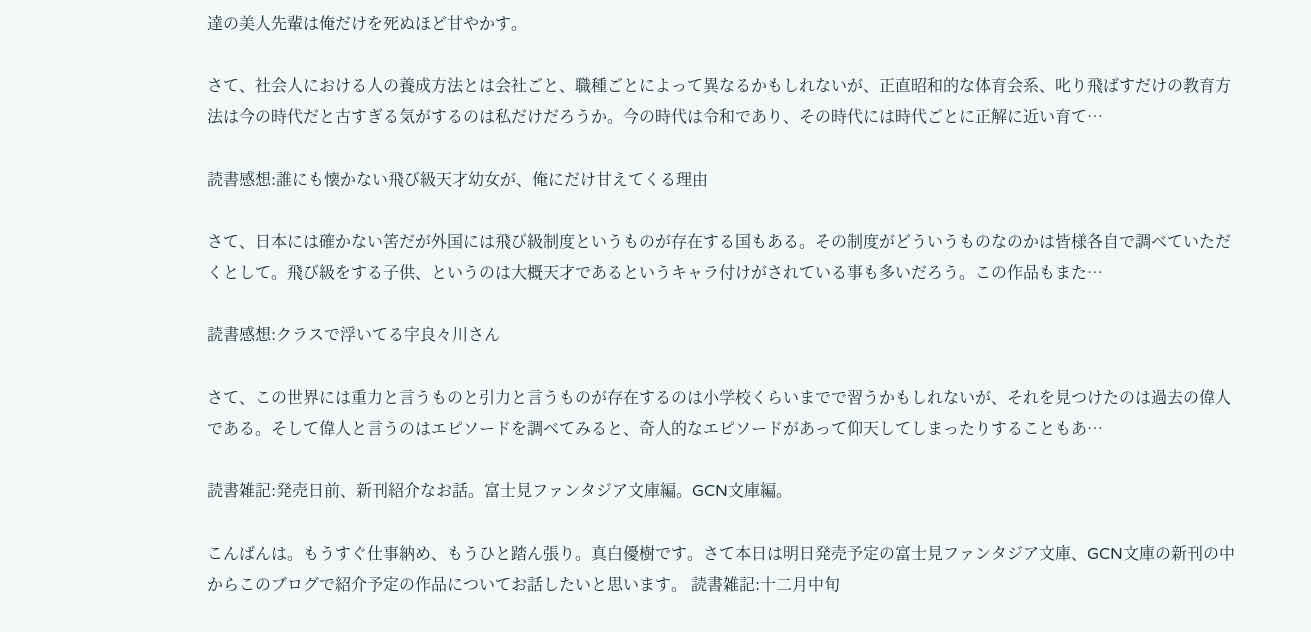達の美人先輩は俺だけを死ぬほど甘やかす。

さて、社会人における人の養成方法とは会社ごと、職種ごとによって異なるかもしれないが、正直昭和的な体育会系、叱り飛ばすだけの教育方法は今の時代だと古すぎる気がするのは私だけだろうか。今の時代は令和であり、その時代には時代ごとに正解に近い育て…

読書感想:誰にも懐かない飛び級天才幼女が、俺にだけ甘えてくる理由

さて、日本には確かない筈だが外国には飛び級制度というものが存在する国もある。その制度がどういうものなのかは皆様各自で調べていただくとして。飛び級をする子供、というのは大概天才であるというキャラ付けがされている事も多いだろう。この作品もまた…

読書感想:クラスで浮いてる宇良々川さん

さて、この世界には重力と言うものと引力と言うものが存在するのは小学校くらいまでで習うかもしれないが、それを見つけたのは過去の偉人である。そして偉人と言うのはエピソードを調べてみると、奇人的なエピソードがあって仰天してしまったりすることもあ…

読書雑記:発売日前、新刊紹介なお話。富士見ファンタジア文庫編。GCN文庫編。

こんばんは。もうすぐ仕事納め、もうひと踏ん張り。真白優樹です。さて本日は明日発売予定の富士見ファンタジア文庫、GCN文庫の新刊の中からこのブログで紹介予定の作品についてお話したいと思います。 読書雑記:十二月中旬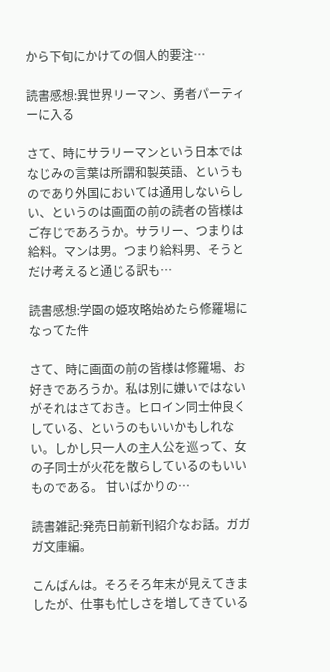から下旬にかけての個人的要注…

読書感想:異世界リーマン、勇者パーティーに入る

さて、時にサラリーマンという日本ではなじみの言葉は所謂和製英語、というものであり外国においては通用しないらしい、というのは画面の前の読者の皆様はご存じであろうか。サラリー、つまりは給料。マンは男。つまり給料男、そうとだけ考えると通じる訳も…

読書感想:学園の姫攻略始めたら修羅場になってた件

さて、時に画面の前の皆様は修羅場、お好きであろうか。私は別に嫌いではないがそれはさておき。ヒロイン同士仲良くしている、というのもいいかもしれない。しかし只一人の主人公を巡って、女の子同士が火花を散らしているのもいいものである。 甘いばかりの…

読書雑記:発売日前新刊紹介なお話。ガガガ文庫編。

こんばんは。そろそろ年末が見えてきましたが、仕事も忙しさを増してきている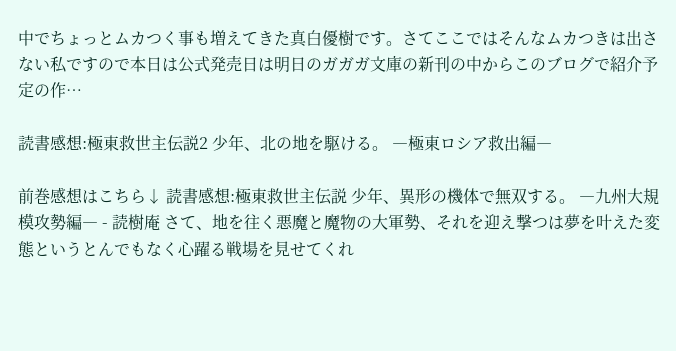中でちょっとムカつく事も増えてきた真白優樹です。さてここではそんなムカつきは出さない私ですので本日は公式発売日は明日のガガガ文庫の新刊の中からこのブログで紹介予定の作…

読書感想:極東救世主伝説2 少年、北の地を駆ける。 ―極東ロシア救出編―

前巻感想はこちら↓ 読書感想:極東救世主伝説 少年、異形の機体で無双する。 ―九州大規模攻勢編― - 読樹庵 さて、地を往く悪魔と魔物の大軍勢、それを迎え撃つは夢を叶えた変態というとんでもなく心躍る戦場を見せてくれ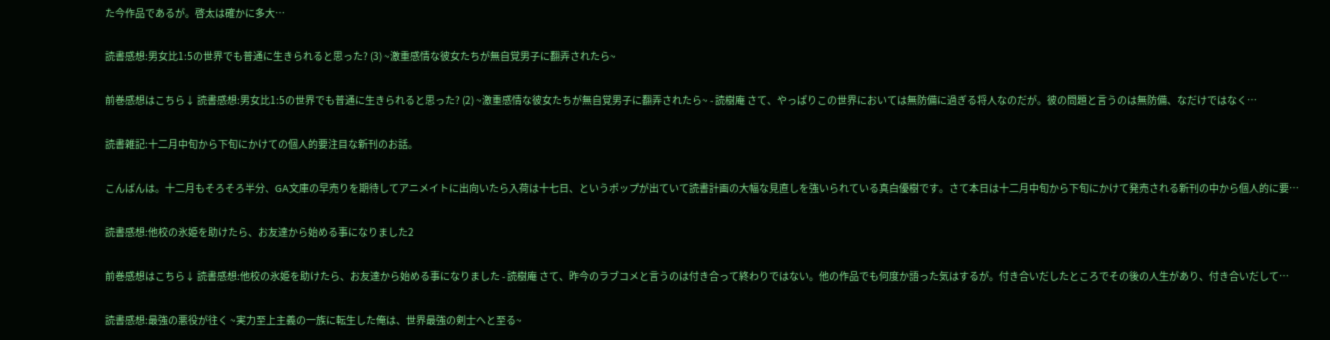た今作品であるが。啓太は確かに多大…

読書感想:男女比1:5の世界でも普通に生きられると思った? (3) ~激重感情な彼女たちが無自覚男子に翻弄されたら~

前巻感想はこちら↓ 読書感想:男女比1:5の世界でも普通に生きられると思った? (2) ~激重感情な彼女たちが無自覚男子に翻弄されたら~ - 読樹庵 さて、やっぱりこの世界においては無防備に過ぎる将人なのだが。彼の問題と言うのは無防備、なだけではなく…

読書雑記:十二月中旬から下旬にかけての個人的要注目な新刊のお話。

こんばんは。十二月もそろそろ半分、GA文庫の早売りを期待してアニメイトに出向いたら入荷は十七日、というポップが出ていて読書計画の大幅な見直しを強いられている真白優樹です。さて本日は十二月中旬から下旬にかけて発売される新刊の中から個人的に要…

読書感想:他校の氷姫を助けたら、お友達から始める事になりました2

前巻感想はこちら↓ 読書感想:他校の氷姫を助けたら、お友達から始める事になりました - 読樹庵 さて、昨今のラブコメと言うのは付き合って終わりではない。他の作品でも何度か語った気はするが。付き合いだしたところでその後の人生があり、付き合いだして…

読書感想:最強の悪役が往く ~実力至上主義の一族に転生した俺は、世界最強の剣士へと至る~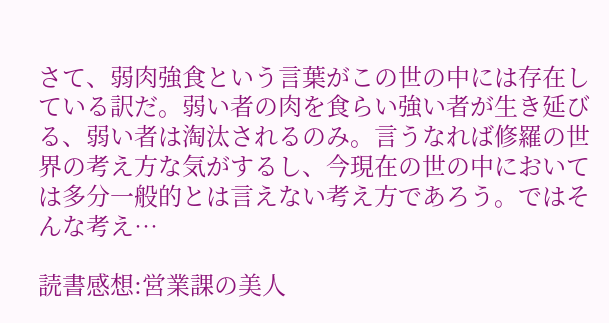さて、弱肉強食という言葉がこの世の中には存在している訳だ。弱い者の肉を食らい強い者が生き延びる、弱い者は淘汰されるのみ。言うなれば修羅の世界の考え方な気がするし、今現在の世の中においては多分一般的とは言えない考え方であろう。ではそんな考え…

読書感想:営業課の美人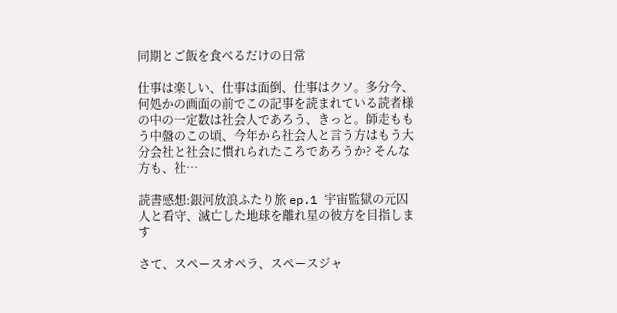同期とご飯を食べるだけの日常

仕事は楽しい、仕事は面倒、仕事はクソ。多分今、何処かの画面の前でこの記事を読まれている読者様の中の一定数は社会人であろう、きっと。師走ももう中盤のこの頃、今年から社会人と言う方はもう大分会社と社会に慣れられたころであろうか? そんな方も、社…

読書感想:銀河放浪ふたり旅 ep.1 宇宙監獄の元囚人と看守、滅亡した地球を離れ星の彼方を目指します

さて、スペースオペラ、スペースジャ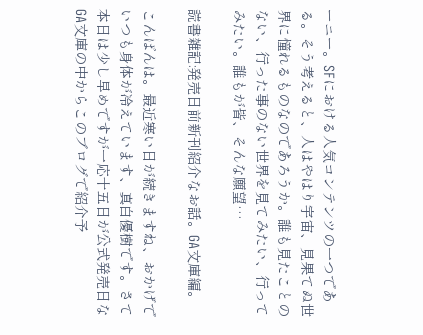ーニー。SFにおける人気コンテンツの一つである。そう考えると、人はやはり宇宙、見果てぬ世界に憧れるものなのであろうか。誰も見たことのない、行った事のない世界を見てみたい、行ってみたい。誰もが皆、そんな願望…

読書雑記:発売日前新刊紹介なお話。GA文庫編。

こんばんは。最近寒い日が続きますね、おかげでいつも身体が冷えています、真白優樹です。さて本日は少し早めですが一応十五日が公式発売日なGA文庫の中からこのブログで紹介予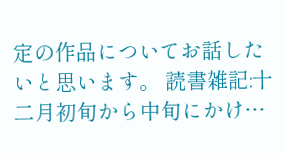定の作品についてお話したいと思います。 読書雑記:十二月初旬から中旬にかけ…